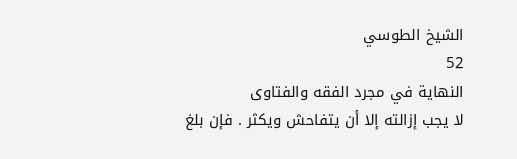الشيخ الطوسي
52
النهاية في مجرد الفقه والفتاوى
لا يجب إزالته إلا أن يتفاحش ويكثر . فإن بلغ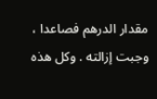مقدار الدرهم فصاعدا ، وجبت إزالته . وكل هذه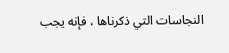النجاسات التي ذكرناها ، فإنه يجب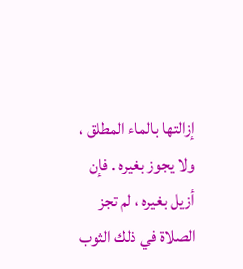إزالتها بالماء المطلق ، ولا يجوز بغيره . فإن أزيل بغيره ، لم تجز الصلاة في ذلك الثوب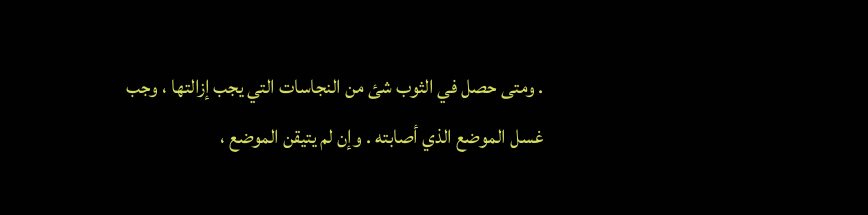. ومتى حصل في الثوب شئ من النجاسات التي يجب إزالتها ، وجب غسل الموضع الذي أصابته . وإن لم يتيقن الموضع ،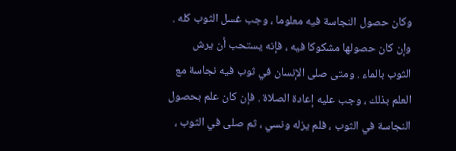وكان حصول النجاسة فيه معلوما ، وجب غسل الثوب كله . وإن كان حصولها مشكوكا فيه ، فإنه يستحب أن يرش الثوب بالماء . ومتى صلى الإنسان في ثوب فيه نجاسة مع العلم بذلك ، وجب عليه إعادة الصلاة . فإن كان علم بحصول النجاسة في الثوب ، فلم يزله ونسي ، ثم صلى في الثوب ،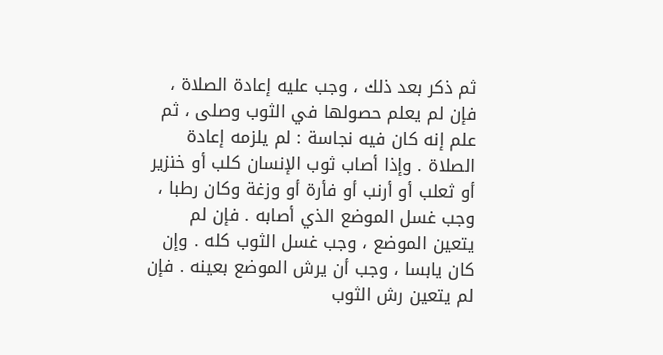ثم ذكر بعد ذلك ، وجب عليه إعادة الصلاة ، فإن لم يعلم حصولها في الثوب وصلى ، ثم علم إنه كان فيه نجاسة : لم يلزمه إعادة الصلاة . وإذا أصاب ثوب الإنسان كلب أو خنزير أو ثعلب أو أرنب أو فأرة أو وزغة وكان رطبا ، وجب غسل الموضع الذي أصابه . فإن لم يتعين الموضع ، وجب غسل الثوب كله . وإن كان يابسا ، وجب أن يرش الموضع بعينه . فإن لم يتعين رش الثوب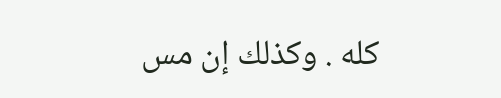كله . وكذلك إن مس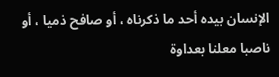الإنسان بيده أحد ما ذكرناه ، أو صافح ذميا ، أو ناصبا معلنا بعداوة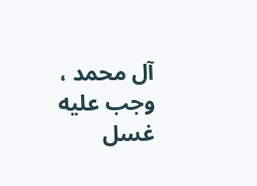آل محمد ، وجب عليه غسل